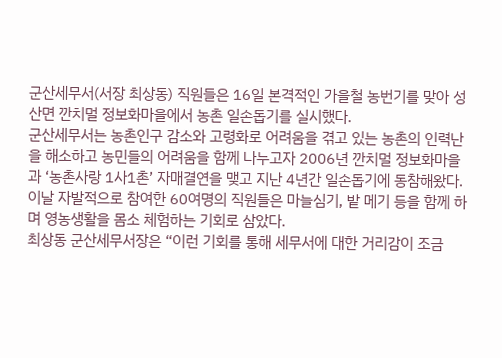군산세무서(서장 최상동) 직원들은 16일 본격적인 가을철 농번기를 맞아 성산면 깐치멀 정보화마을에서 농촌 일손돕기를 실시했다.
군산세무서는 농촌인구 감소와 고령화로 어려움을 겪고 있는 농촌의 인력난을 해소하고 농민들의 어려움을 함께 나누고자 2006년 깐치멀 정보화마을과 ‘농촌사랑 1사1촌’ 자매결연을 맺고 지난 4년간 일손돕기에 동참해왔다.
이날 자발적으로 참여한 60여명의 직원들은 마늘심기, 밭 메기 등을 함께 하며 영농생활을 몸소 체험하는 기회로 삼았다.
최상동 군산세무서장은 “이런 기회를 통해 세무서에 대한 거리감이 조금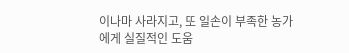이나마 사라지고, 또 일손이 부족한 농가에게 실질적인 도움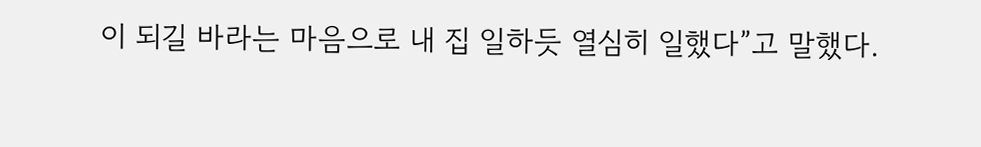이 되길 바라는 마음으로 내 집 일하듯 열심히 일했다”고 말했다.